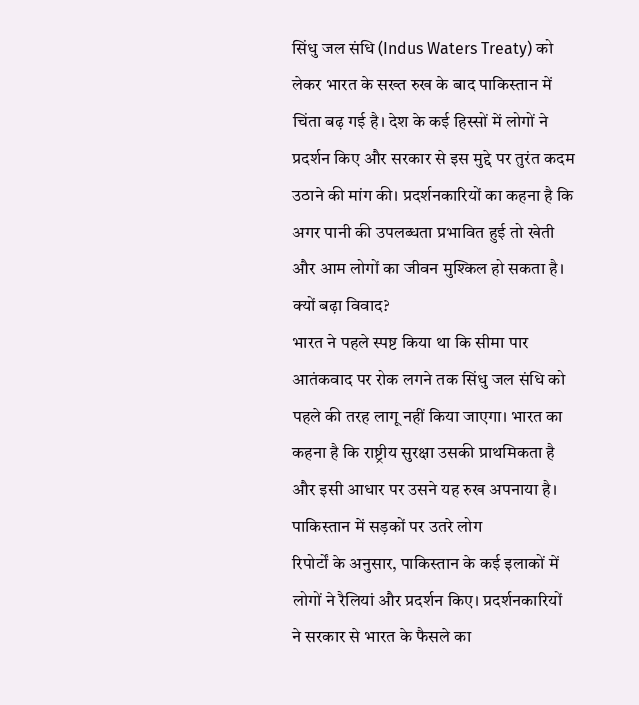सिंधु जल संधि (Indus Waters Treaty) को लेकर भारत के सख्त रुख के बाद पाकिस्तान में चिंता बढ़ गई है। देश के कई हिस्सों में लोगों ने प्रदर्शन किए और सरकार से इस मुद्दे पर तुरंत कदम उठाने की मांग की। प्रदर्शनकारियों का कहना है कि अगर पानी की उपलब्धता प्रभावित हुई तो खेती और आम लोगों का जीवन मुश्किल हो सकता है।
क्यों बढ़ा विवाद?
भारत ने पहले स्पष्ट किया था कि सीमा पार आतंकवाद पर रोक लगने तक सिंधु जल संधि को पहले की तरह लागू नहीं किया जाएगा। भारत का कहना है कि राष्ट्रीय सुरक्षा उसकी प्राथमिकता है और इसी आधार पर उसने यह रुख अपनाया है।
पाकिस्तान में सड़कों पर उतरे लोग
रिपोर्टों के अनुसार, पाकिस्तान के कई इलाकों में लोगों ने रैलियां और प्रदर्शन किए। प्रदर्शनकारियों ने सरकार से भारत के फैसले का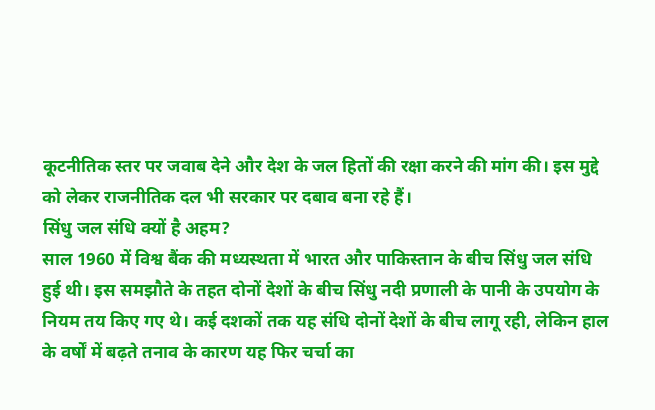कूटनीतिक स्तर पर जवाब देने और देश के जल हितों की रक्षा करने की मांग की। इस मुद्दे को लेकर राजनीतिक दल भी सरकार पर दबाव बना रहे हैं।
सिंधु जल संधि क्यों है अहम?
साल 1960 में विश्व बैंक की मध्यस्थता में भारत और पाकिस्तान के बीच सिंधु जल संधि हुई थी। इस समझौते के तहत दोनों देशों के बीच सिंधु नदी प्रणाली के पानी के उपयोग के नियम तय किए गए थे। कई दशकों तक यह संधि दोनों देशों के बीच लागू रही, लेकिन हाल के वर्षों में बढ़ते तनाव के कारण यह फिर चर्चा का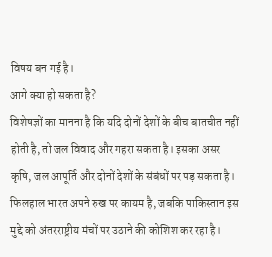विषय बन गई है।
आगे क्या हो सकता है?
विशेषज्ञों का मानना है कि यदि दोनों देशों के बीच बातचीत नहीं होती है, तो जल विवाद और गहरा सकता है। इसका असर कृषि, जल आपूर्ति और दोनों देशों के संबंधों पर पड़ सकता है। फिलहाल भारत अपने रुख पर कायम है, जबकि पाकिस्तान इस मुद्दे को अंतरराष्ट्रीय मंचों पर उठाने की कोशिश कर रहा है।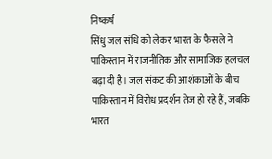निष्कर्ष
सिंधु जल संधि को लेकर भारत के फैसले ने पाकिस्तान में राजनीतिक और सामाजिक हलचल बढ़ा दी है। जल संकट की आशंकाओं के बीच पाकिस्तान में विरोध प्रदर्शन तेज हो रहे हैं, जबकि भारत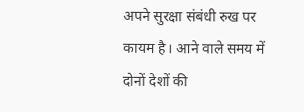अपने सुरक्षा संबंधी रुख पर कायम है। आने वाले समय में दोनों देशों की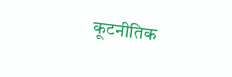कूटनीतिक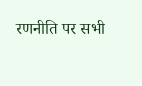रणनीति पर सभी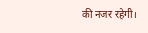की नजर रहेगी।